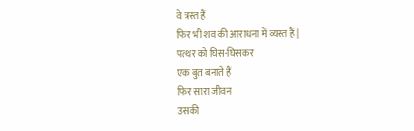वे त्रस्त हैं
फिर भी शव की आराधना में व्यस्त हैं |
पत्थर को घिस-घिसकर
एक बुत बनाते हैं
फिर सारा जीवन
उसकी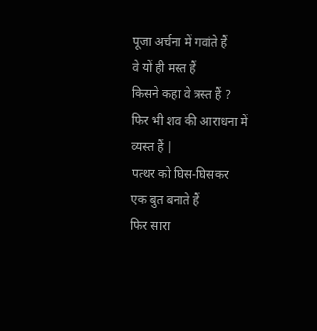पूजा अर्चना में गवांते हैं
वे यों ही मस्त हैं
किसने कहा वे त्रस्त हैं ?
फिर भी शव की आराधना में व्यस्त हैं |
पत्थर को घिस-घिसकर
एक बुत बनाते हैं
फिर सारा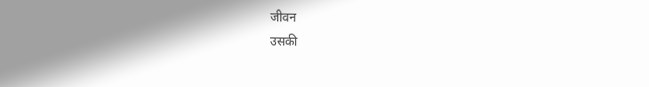जीवन
उसकी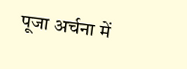पूजा अर्चना में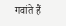गवांते हैं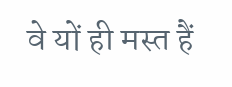वे यों ही मस्त हैं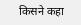किसने कहा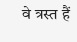वे त्रस्त हैं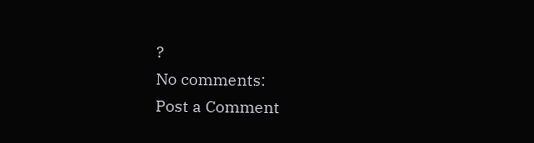?
No comments:
Post a Comment